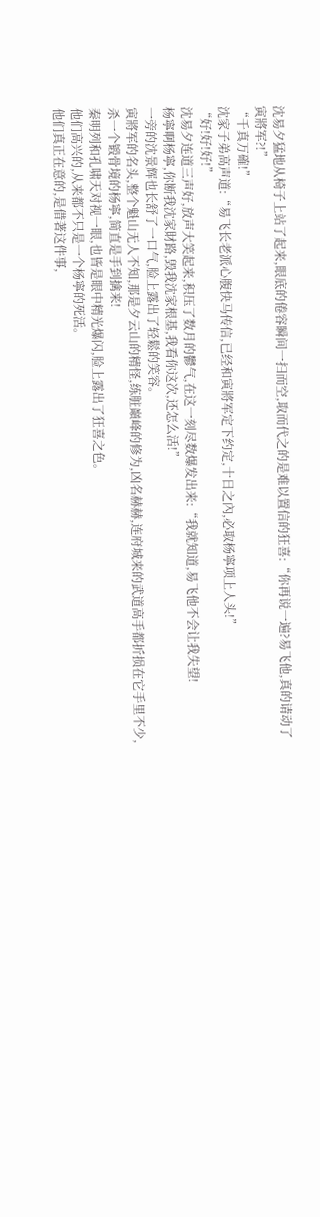沈易夕猛地从椅子上站了起来,眼底的倦容瞬间一扫而空,取而代之的是难以置信的狂喜:“你再说一遍?易飞他,真的请动了寅將军?!”
“千真万確!”
沈家子弟高声道:“易飞长老派心腹快马传信,已经和寅將军定下约定,十日之內,必取杨寧项上人头!”
“好!好!好!”
沈易夕连道三声好,放声大笑起来,积压了数月的鬱气,在这一刻尽数爆发出来:“我就知道,易飞他不会让我失望!
杨寧啊杨寧,你断我沈家財路,毁我沈家根基,我看你这次,还怎么活!”
一旁的沈景辉也长舒了一口气,脸上露出了轻鬆的笑容。
寅將军的名头,整个魁山无人不知,那是夕云山的精怪,练脏巔峰的修为,凶名赫赫,连府城来的武道高手都折损在它手里不少,杀一个锻骨境的杨寧,简直是手到擒来!
秦明列和孔啸天对视一眼,也皆是眼中精光爆闪,脸上露出了狂喜之色。
他们高兴的,从来都不只是一个杨寧的死活。
他们真正在意的,是借著这件事,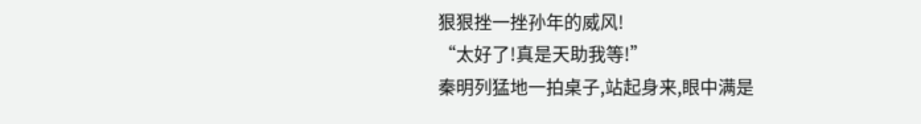狠狠挫一挫孙年的威风!
“太好了!真是天助我等!”
秦明列猛地一拍桌子,站起身来,眼中满是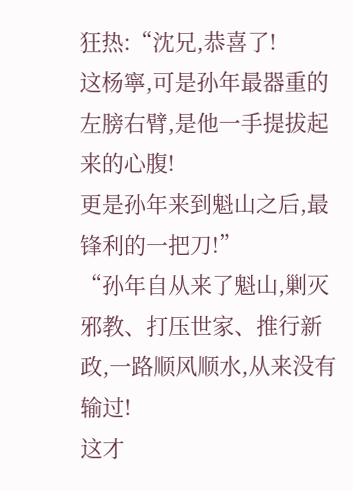狂热:“沈兄,恭喜了!
这杨寧,可是孙年最器重的左膀右臂,是他一手提拔起来的心腹!
更是孙年来到魁山之后,最锋利的一把刀!”
“孙年自从来了魁山,剿灭邪教、打压世家、推行新政,一路顺风顺水,从来没有输过!
这才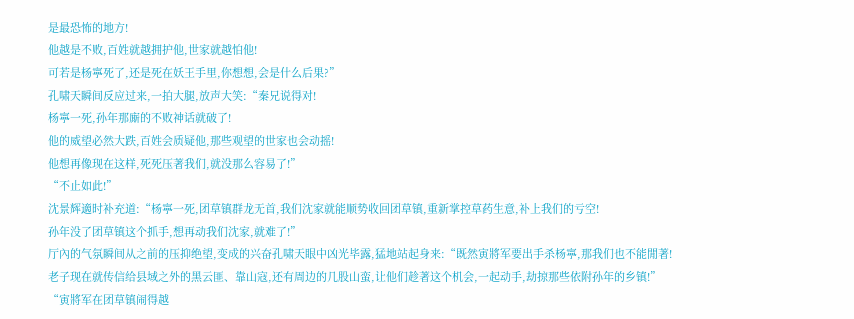是最恐怖的地方!
他越是不败,百姓就越拥护他,世家就越怕他!
可若是杨寧死了,还是死在妖王手里,你想想,会是什么后果?”
孔啸天瞬间反应过来,一拍大腿,放声大笑:“秦兄说得对!
杨寧一死,孙年那廝的不败神话就破了!
他的威望必然大跌,百姓会质疑他,那些观望的世家也会动摇!
他想再像现在这样,死死压著我们,就没那么容易了!”
“不止如此!”
沈景辉適时补充道:“杨寧一死,团草镇群龙无首,我们沈家就能顺势收回团草镇,重新掌控草药生意,补上我们的亏空!
孙年没了团草镇这个抓手,想再动我们沈家,就难了!”
厅內的气氛瞬间从之前的压抑绝望,变成的兴奋孔啸天眼中凶光毕露,猛地站起身来:“既然寅將军要出手杀杨寧,那我们也不能閒著!
老子现在就传信给县域之外的黑云匪、靠山寇,还有周边的几股山蛮,让他们趁著这个机会,一起动手,劫掠那些依附孙年的乡镇!”
“寅將军在团草镇闹得越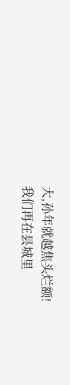大,孙年就越焦头烂额!
我们再在县城里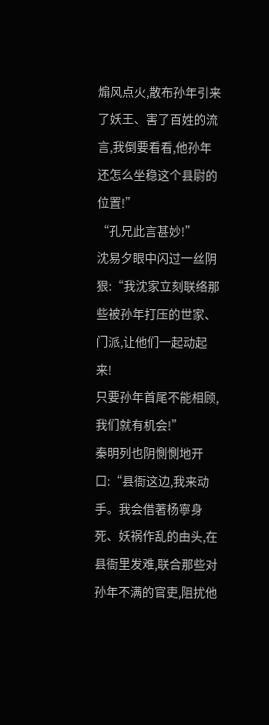煽风点火,散布孙年引来了妖王、害了百姓的流言,我倒要看看,他孙年还怎么坐稳这个县尉的位置!”
“孔兄此言甚妙!”
沈易夕眼中闪过一丝阴狠:“我沈家立刻联络那些被孙年打压的世家、门派,让他们一起动起来!
只要孙年首尾不能相顾,我们就有机会!”
秦明列也阴惻惻地开口:“县衙这边,我来动手。我会借著杨寧身死、妖祸作乱的由头,在县衙里发难,联合那些对孙年不满的官吏,阻扰他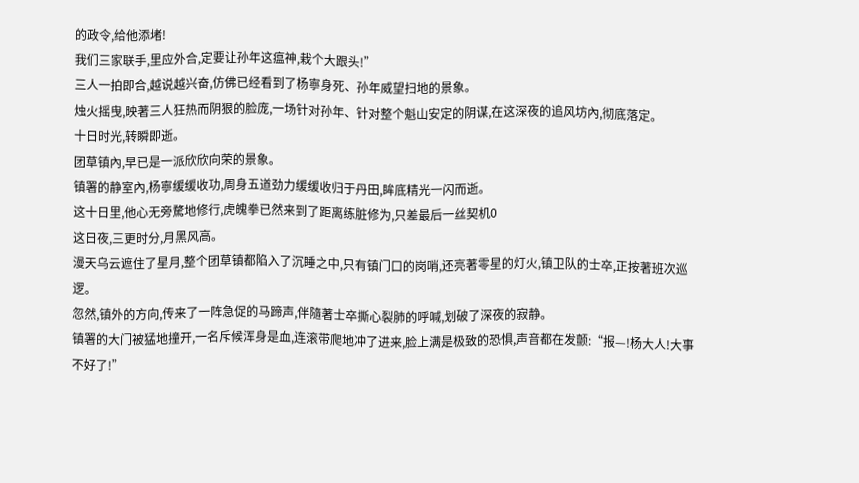的政令,给他添堵!
我们三家联手,里应外合,定要让孙年这瘟神,栽个大跟头!”
三人一拍即合,越说越兴奋,仿佛已经看到了杨寧身死、孙年威望扫地的景象。
烛火摇曳,映著三人狂热而阴狠的脸庞,一场针对孙年、针对整个魁山安定的阴谋,在这深夜的追风坊內,彻底落定。
十日时光,转瞬即逝。
团草镇內,早已是一派欣欣向荣的景象。
镇署的静室內,杨寧缓缓收功,周身五道劲力缓缓收归于丹田,眸底精光一闪而逝。
这十日里,他心无旁騖地修行,虎魄拳已然来到了距离练脏修为,只差最后一丝契机0
这日夜,三更时分,月黑风高。
漫天乌云遮住了星月,整个团草镇都陷入了沉睡之中,只有镇门口的岗哨,还亮著零星的灯火,镇卫队的士卒,正按著班次巡逻。
忽然,镇外的方向,传来了一阵急促的马蹄声,伴隨著士卒撕心裂肺的呼喊,划破了深夜的寂静。
镇署的大门被猛地撞开,一名斥候浑身是血,连滚带爬地冲了进来,脸上满是极致的恐惧,声音都在发颤:“报—!杨大人!大事不好了!”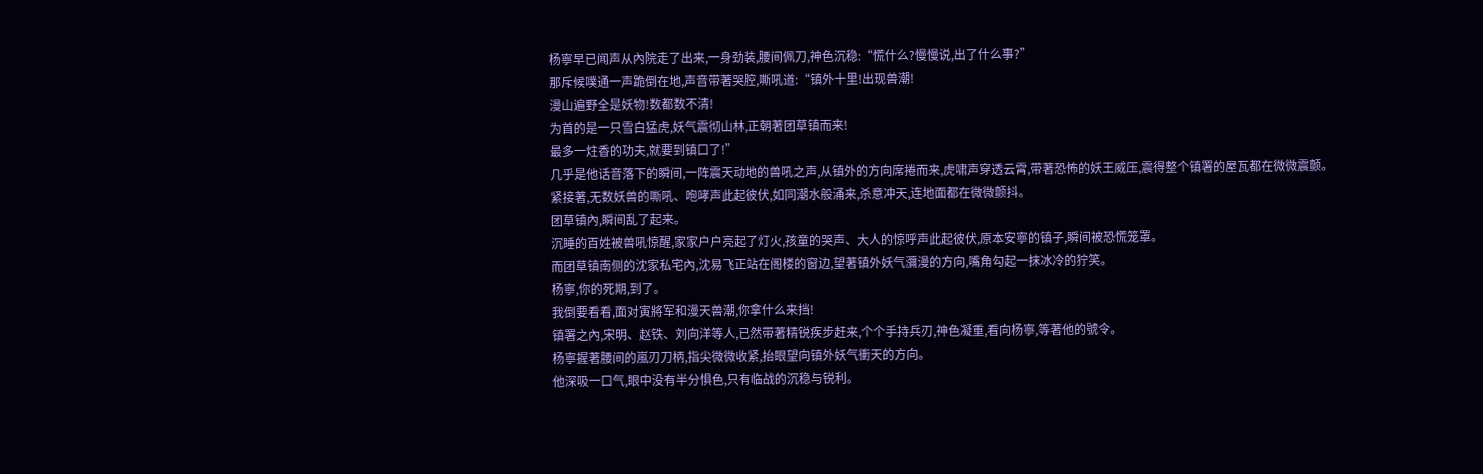杨寧早已闻声从內院走了出来,一身劲装,腰间佩刀,神色沉稳:“慌什么?慢慢说,出了什么事?”
那斥候噗通一声跪倒在地,声音带著哭腔,嘶吼道:“镇外十里!出现兽潮!
漫山遍野全是妖物!数都数不清!
为首的是一只雪白猛虎,妖气震彻山林,正朝著团草镇而来!
最多一炷香的功夫,就要到镇口了!”
几乎是他话音落下的瞬间,一阵震天动地的兽吼之声,从镇外的方向席捲而来,虎啸声穿透云霄,带著恐怖的妖王威压,震得整个镇署的屋瓦都在微微震颤。
紧接著,无数妖兽的嘶吼、咆哮声此起彼伏,如同潮水般涌来,杀意冲天,连地面都在微微颤抖。
团草镇內,瞬间乱了起来。
沉睡的百姓被兽吼惊醒,家家户户亮起了灯火,孩童的哭声、大人的惊呼声此起彼伏,原本安寧的镇子,瞬间被恐慌笼罩。
而团草镇南侧的沈家私宅內,沈易飞正站在阁楼的窗边,望著镇外妖气瀰漫的方向,嘴角勾起一抹冰冷的狞笑。
杨寧,你的死期,到了。
我倒要看看,面对寅將军和漫天兽潮,你拿什么来挡!
镇署之內,宋明、赵铁、刘向洋等人,已然带著精锐疾步赶来,个个手持兵刃,神色凝重,看向杨寧,等著他的號令。
杨寧握著腰间的嵐刃刀柄,指尖微微收紧,抬眼望向镇外妖气衝天的方向。
他深吸一口气,眼中没有半分惧色,只有临战的沉稳与锐利。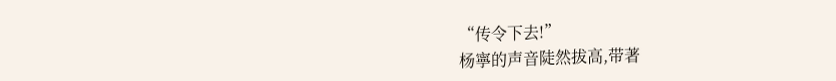“传令下去!”
杨寧的声音陡然拔高,带著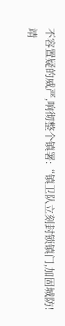不容置疑的威严,响彻整个镇署:“镇卫队立刻封锁镇门,加固城防!
靖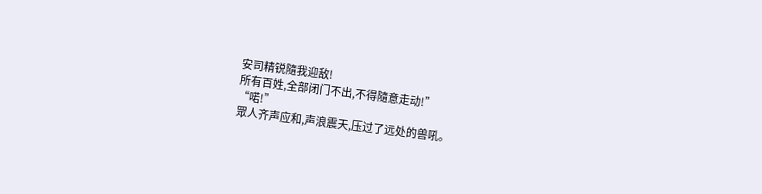安司精锐隨我迎敌!
所有百姓,全部闭门不出,不得隨意走动!”
“喏!”
眾人齐声应和,声浪震天,压过了远处的兽吼。